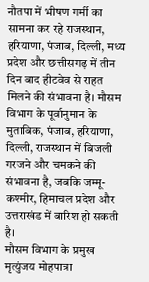नौतपा में भीषण गर्मी का सामना कर रहे राजस्थान, हरियाणा, पंजाब, दिल्ली, मध्य प्रदेश और छत्तीसगढ़ में तीन दिन बाद हीटवेव से राहत मिलने की संभावना है। मौसम विभाग के पूर्वानुमान के मुताबिक, पंजाब, हरियाणा, दिल्ली, राजस्थान में बिजली गरजने और चमकने की संभावना है, जबकि जम्मू-कश्मीर, हिमाचल प्रदेश और उत्तराखंड में बारिश हो सकती है।
मौसम विभाग के प्रमुख मृत्युंजय मोहपात्रा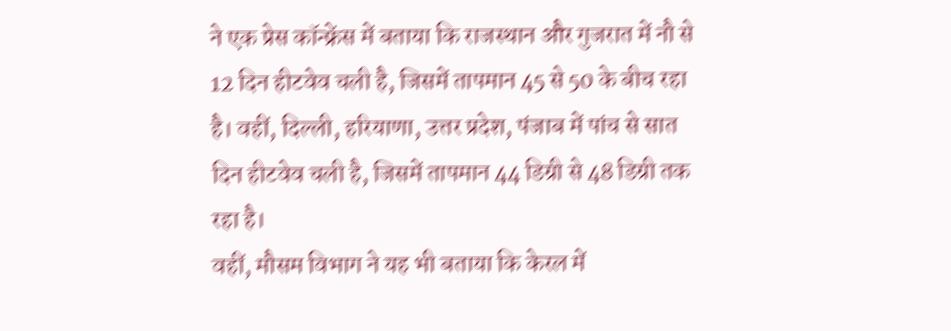ने एक प्रेस कॉन्फ्रेंस में बताया कि राजस्थान और गुजरात में नौ से 12 दिन हीटवेव चली है, जिसमें तापमान 45 से 50 के बीच रहा है। वहीं, दिल्ली, हरियाणा, उत्तर प्रदेश, पंजाब में पांच से सात दिन हीटवेव चली है, जिसमें तापमान 44 डिग्री से 48 डिग्री तक रहा है।
वहीं, मौसम विभाग ने यह भी बताया कि केरल में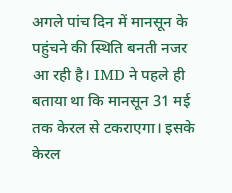अगले पांच दिन में मानसून के पहुंचने की स्थिति बनती नजर आ रही है। IMD ने पहले ही बताया था कि मानसून 31 मई तक केरल से टकराएगा। इसके केरल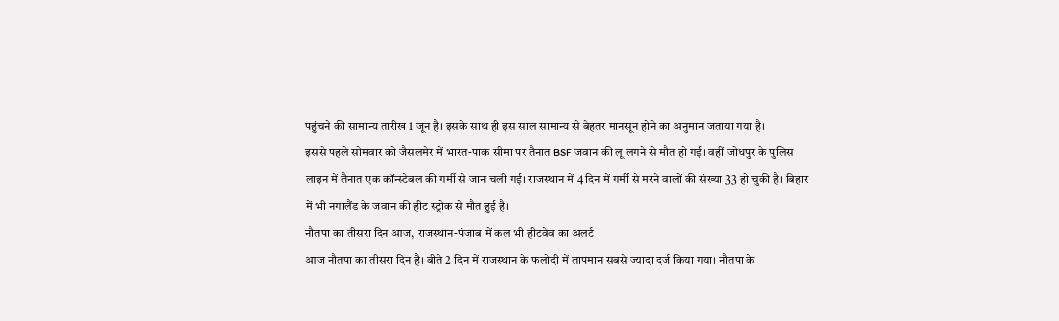पहुंचने की सामान्य तारीख 1 जून है। इसके साथ ही इस साल सामान्य से बेहतर मानसून होने का अनुमान जताया गया है।
इससे पहले सोमवार को जैसलमेर में भारत-पाक सीमा पर तैनात BSF जवान की लू लगने से मौत हो गई। वहीं जोधपुर के पुलिस लाइन में तैनात एक कॉन्स्टेबल की गर्मी से जान चली गई। राजस्थान में 4 दिन में गर्मी से मरने वालों की संख्या 33 हो चुकी है। बिहार में भी नगालैंड के जवान की हीट स्ट्रोक से मौत हुई है।
नौतपा का तीसरा दिन आज, राजस्थान-पंजाब में कल भी हीटवेव का अलर्ट
आज नौतपा का तीसरा दिन है। बीते 2 दिन में राजस्थान के फलोदी में तापमान सबसे ज्यादा दर्ज किया गया। नौतपा के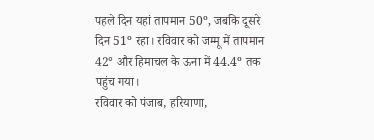पहले दिन यहां तापमान 50º, जबकि दूसरे दिन 51º रहा। रविवार को जम्मू में तापमान 42° और हिमाचल के ऊना में 44.4º तक पहुंच गया।
रविवार को पंजाब, हरियाणा,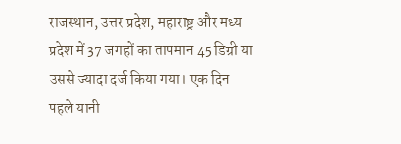राजस्थान, उत्तर प्रदेश, महाराष्ट्र और मध्य प्रदेश में 37 जगहों का तापमान 45 डिग्री या उससे ज्यादा दर्ज किया गया। एक दिन पहले यानी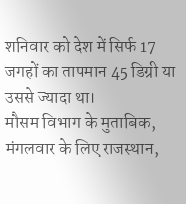शनिवार को देश में सिर्फ 17 जगहों का तापमान 45 डिग्री या उससे ज्यादा था।
मौसम विभाग के मुताबिक, मंगलवार के लिए राजस्थान,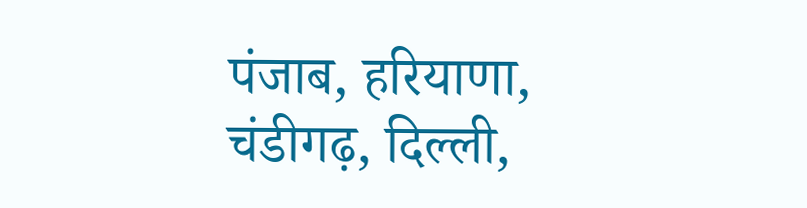पंजाब, हरियाणा, चंडीगढ़, दिल्ली,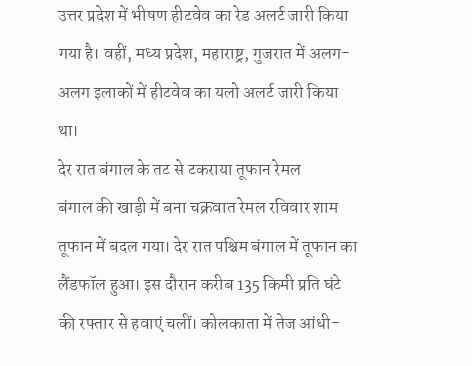उत्तर प्रदेश में भीषण हीटवेव का रेड अलर्ट जारी किया गया है। वहीं, मध्य प्रदेश, महाराष्ट्र, गुजरात में अलग-अलग इलाकों में हीटवेव का यलो अलर्ट जारी किया था।
देर रात बंगाल के तट से टकराया तूफान रेमल
बंगाल की खाड़ी में बना चक्रवात रेमल रविवार शाम तूफान में बदल गया। देर रात पश्चिम बंगाल में तूफान का लैंडफॉल हुआ। इस दौरान करीब 135 किमी प्रति घंटे की रफ्तार से हवाएं चलीं। कोलकाता में तेज आंधी-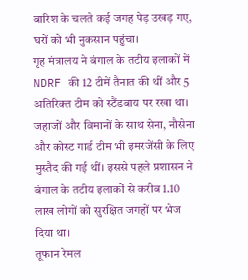बारिश के चलते कई जगह पेड़ उखड़ गए, घरों को भी नुकसान पहुंचा।
गृह मंत्रालय ने बंगाल के तटीय इलाकों में NDRF की 12 टीमें तैनात की थीं और 5 अतिरिक्त टीम को स्टैंडबाय पर रखा था। जहाजों और विमानों के साथ सेना, नौसेना और कोस्ट गार्ड टीम भी इमरजेंसी के लिए मुस्तैद की गई थीं। इससे पहले प्रशासन ने बंगाल के तटीय इलाकों से करीब 1.10 लाख लोगों को सुरक्षित जगहों पर भेज दिया था।
तूफान रेमल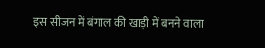इस सीजन में बंगाल की खाड़ी में बनने वाला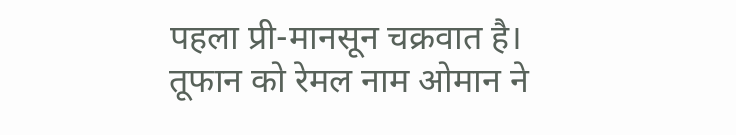पहला प्री-मानसून चक्रवात है। तूफान को रेमल नाम ओमान ने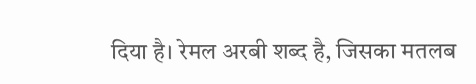दिया है। रेमल अरबी शब्द है, जिसका मतलब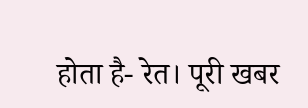होता है- रेत। पूरी खबर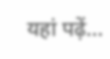यहां पढ़ें…